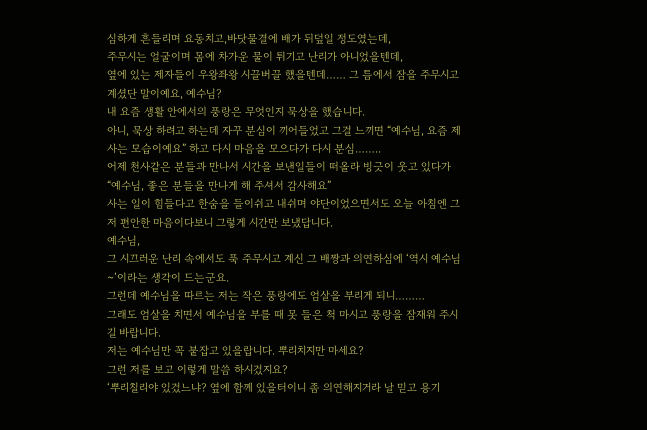심하게 흔들리며 요동치고,바닷물결에 배가 뒤덮일 정도였는데,
주무시는 얼굴이며 몸에 차가운 물이 튀기고 난리가 아니었을텐데,
옆에 있는 제자들이 우왕좌왕 시끌버끌 했을텐데…… 그 틈에서 잠을 주무시고 계셨단 말이예요, 예수님?
내 요즘 생활 안에서의 풍랑은 무엇인지 묵상을 했습니다.
아니, 묵상 하려고 하는데 자꾸 분심이 끼어들었고 그걸 느끼면 “예수님, 요즘 제 사는 모습이예요” 하고 다시 마음을 모으다가 다시 분심……..
어제 천사같은 분들과 만나서 시간을 보낸일들이 떠올라 빙긋이 웃고 있다가 “예수님, 좋은 분들을 만나게 해 주셔서 감사해요”
사는 일이 힘들다고 한숨을 들이쉬고 내쉬며 야단이었으면서도 오늘 아침엔 그저 편안한 마음이다보니 그렇게 시간만 보냈답니다.
예수님,
그 시끄러운 난리 속에서도 푹 주무시고 계신 그 배짱과 의연하심에 ‘역시 예수님~’이라는 생각이 드는군요.
그런데 예수님을 따르는 저는 작은 풍랑에도 엄살을 부리게 되니………
그래도 엄살을 치면서 예수님을 부를 때 못 들은 척 마시고 풍랑을 잠재워 주시길 바랍니다.
저는 예수님만 꼭 붙잡고 있을랍니다. 뿌리치지만 마세요?
그런 저를 보고 이렇게 말씀 하시겄지요?
‘뿌리칠리야 있겄느냐? 옆에 함께 있을터이니 좀 의연해지거라 날 믿고 용기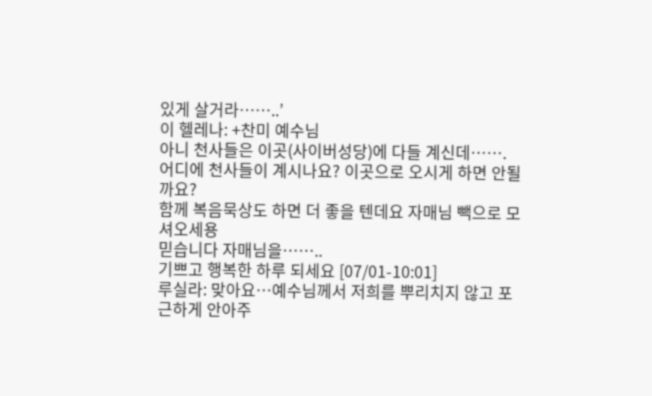있게 살거라……..’
이 헬레나: +찬미 예수님
아니 천사들은 이곳(사이버성당)에 다들 계신데…….
어디에 천사들이 계시나요? 이곳으로 오시게 하면 안될까요?
함께 복음묵상도 하면 더 좋을 텐데요 자매님 빽으로 모셔오세용
믿습니다 자매님을……..
기쁘고 행복한 하루 되세요 [07/01-10:01]
루실라: 맞아요…예수님께서 저희를 뿌리치지 않고 포근하게 안아주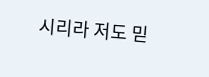시리라 저도 믿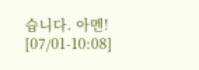습니다. 아멘! [07/01-10:08]